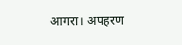आगरा। अपहरण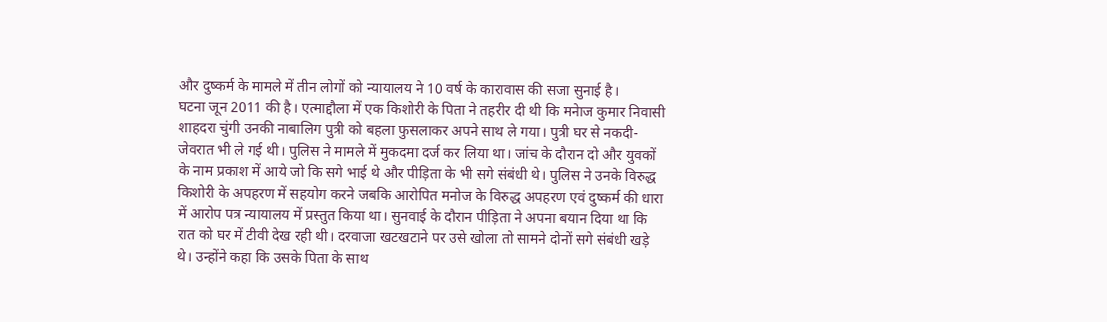और दुष्कर्म के मामले में तीन लोगों को न्यायालय ने 10 वर्ष के कारावास की सजा सुनाई है।
घटना जून 2011 की है। एत्माद्दौला में एक किशोरी के पिता ने तहरीर दी थी कि मनेाज कुमार निवासी शाहदरा चुंगी उनकी नाबालिग पुत्री को बहला फुसलाकर अपने साथ ले गया। पुत्री घर से नकदी-जेवरात भी ले गई थी। पुलिस ने मामले में मुकदमा दर्ज कर लिया था। जांच के दौरान दो और युवकों के नाम प्रकाश में आये जो कि सगे भाई थे और पीड़िता के भी सगे संबंधी थे। पुलिस ने उनके विरुद्ध किशोरी के अपहरण में सहयोग करने जबकि आरोपित मनोज के विरुद्ध अपहरण एवं दुष्कर्म की धारा में आरोप पत्र न्यायालय में प्रस्तुत किया था। सुनवाई के दौरान पीड़िता ने अपना बयान दिया था कि रात को घर में टीवी देख रही थी। दरवाजा खटखटाने पर उसे खोला तो सामने दोनों सगे संबंधी खड़े थे। उन्होंने कहा कि उसके पिता के साथ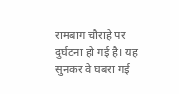रामबाग चौराहे पर दुर्घटना हो गई है। यह सुनकर वे घबरा गई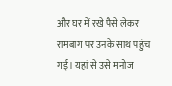और घर में रखे पैसे लेकर रामबाग पर उनके साथ पहुंच गई। यहां से उसे मनोज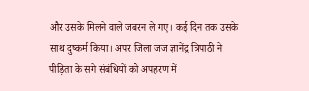और उसके मिलने वाले जबरन ले गए। कई दिन तक उसके साथ दुष्कर्म किया। अपर जिला जज ज्ञानेंद्र त्रिपाठी ने पीड़िता के सगे संबंधियों को अपहरण में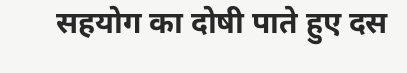सहयोग का दोषी पाते हुए दस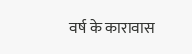वर्ष के कारावास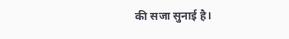की सजा सुनाई है।